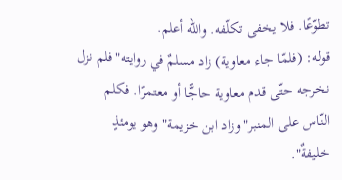تطوّعًا. فلا يخفى تكلّفه. والله أعلم.
قوله: (فلمّا جاء معاوية) زاد مسلمٌ في روايته"فلم نزل نخرجه حتّى قدم معاوية حاجًّا أو معتمرًا. فكلم النّاس على المنبر"وزاد ابن خزيمة"وهو يومئذٍ خليفةٌ".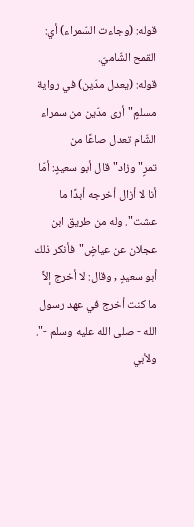قوله: (وجاءت السّمراء) أي: القمح الشّاميّ.
قوله: (يعدل مدّين) في رواية مسلمٍ"أرى مدّين من سمراء الشّام تعدل صاعًا من تمرٍ"وزاد"قال أبو سعيدٍ: أمّا أنا لا أزال أخرجه أبدًا ما عشت". وله من طريق ابن عجلان عن عياضٍ"فأنكر ذلك أبو سعيدٍ , وقال: لا أخرج إلاَّ ما كنت أخرج في عهد رسول الله - صلى الله عليه وسلم -".
ولأبي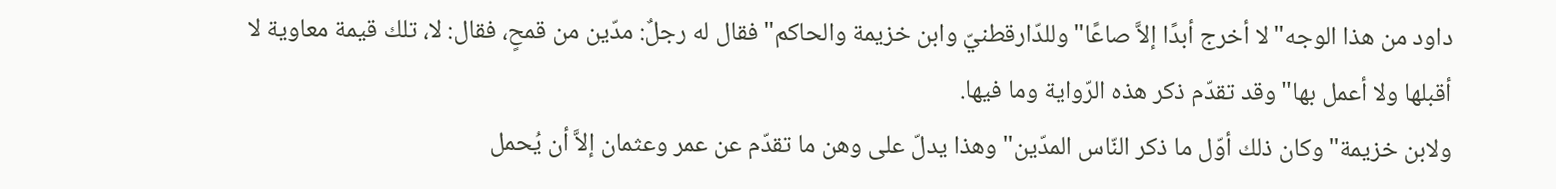داود من هذا الوجه"لا أخرج أبدًا إلاَّ صاعًا"وللدّارقطنيّ وابن خزيمة والحاكم"فقال له رجلٌ: مدّين من قمحٍ، فقال: لا، تلك قيمة معاوية لا أقبلها ولا أعمل بها"وقد تقدّم ذكر هذه الرّواية وما فيها.
ولابن خزيمة"وكان ذلك أوّل ما ذكر النّاس المدّين"وهذا يدلّ على وهن ما تقدّم عن عمر وعثمان إلاَّ أن يُحمل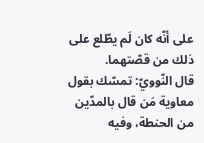على أنّه كان لَم يطّلع على ذلك من قصّتهما.
قال النّوويّ: تمسّك بقول معاوية مَن قال بالمدّين من الحنطة، وفيه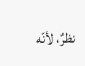نظرٌ، لأنّه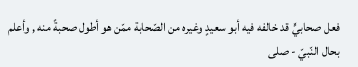فعل صحابيٍّ قد خالفه فيه أبو سعيدٍ وغيره من الصّحابة ممّن هو أطول صحبةً منه , وأعلم بحال النّبيّ - صلى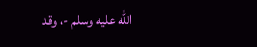الله عليه وسلم -، وقد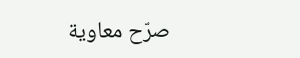صرّح معاوية